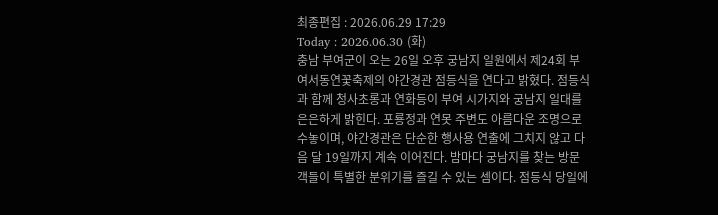최종편집 : 2026.06.29 17:29
Today : 2026.06.30 (화)
충남 부여군이 오는 26일 오후 궁남지 일원에서 제24회 부여서동연꽃축제의 야간경관 점등식을 연다고 밝혔다. 점등식과 함께 청사초롱과 연화등이 부여 시가지와 궁남지 일대를 은은하게 밝힌다. 포룡정과 연못 주변도 아름다운 조명으로 수놓이며, 야간경관은 단순한 행사용 연출에 그치지 않고 다음 달 19일까지 계속 이어진다. 밤마다 궁남지를 찾는 방문객들이 특별한 분위기를 즐길 수 있는 셈이다. 점등식 당일에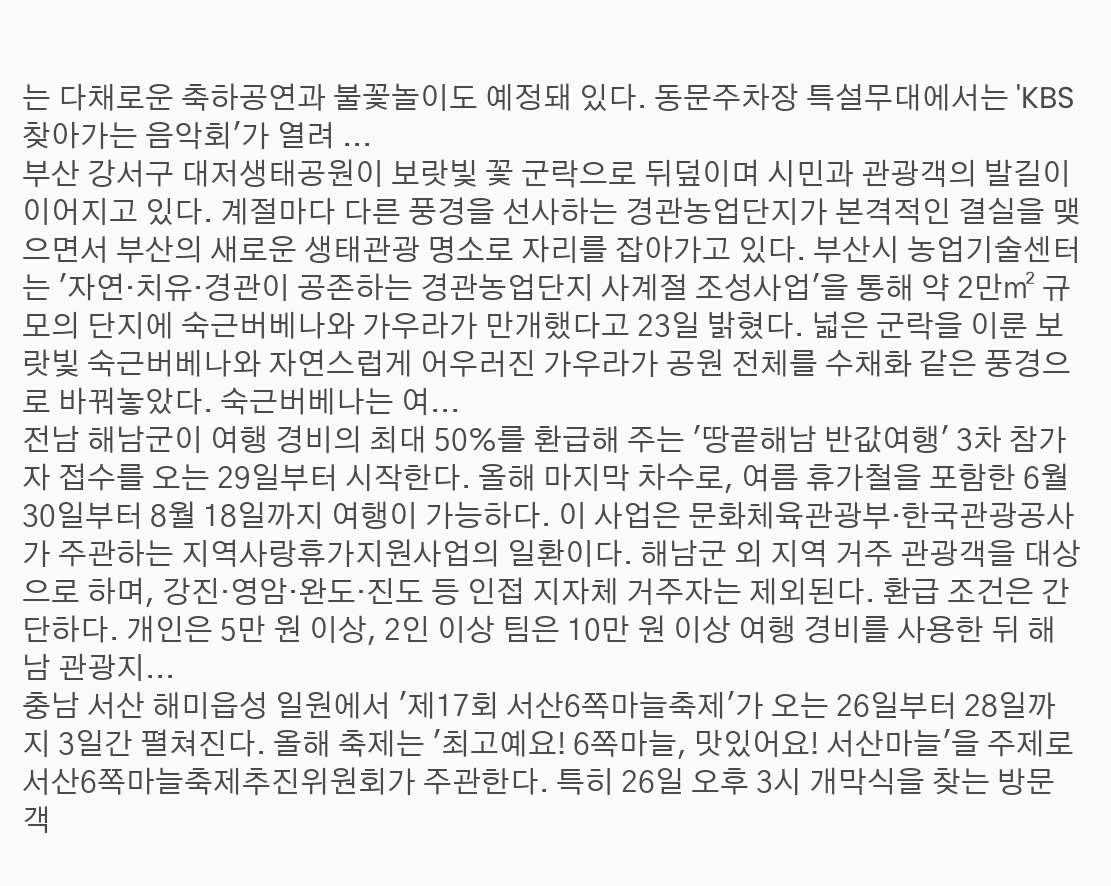는 다채로운 축하공연과 불꽃놀이도 예정돼 있다. 동문주차장 특설무대에서는 'KBS 찾아가는 음악회'가 열려 ...
부산 강서구 대저생태공원이 보랏빛 꽃 군락으로 뒤덮이며 시민과 관광객의 발길이 이어지고 있다. 계절마다 다른 풍경을 선사하는 경관농업단지가 본격적인 결실을 맺으면서 부산의 새로운 생태관광 명소로 자리를 잡아가고 있다. 부산시 농업기술센터는 '자연·치유·경관이 공존하는 경관농업단지 사계절 조성사업'을 통해 약 2만㎡ 규모의 단지에 숙근버베나와 가우라가 만개했다고 23일 밝혔다. 넓은 군락을 이룬 보랏빛 숙근버베나와 자연스럽게 어우러진 가우라가 공원 전체를 수채화 같은 풍경으로 바꿔놓았다. 숙근버베나는 여...
전남 해남군이 여행 경비의 최대 50%를 환급해 주는 '땅끝해남 반값여행' 3차 참가자 접수를 오는 29일부터 시작한다. 올해 마지막 차수로, 여름 휴가철을 포함한 6월 30일부터 8월 18일까지 여행이 가능하다. 이 사업은 문화체육관광부·한국관광공사가 주관하는 지역사랑휴가지원사업의 일환이다. 해남군 외 지역 거주 관광객을 대상으로 하며, 강진·영암·완도·진도 등 인접 지자체 거주자는 제외된다. 환급 조건은 간단하다. 개인은 5만 원 이상, 2인 이상 팀은 10만 원 이상 여행 경비를 사용한 뒤 해남 관광지...
충남 서산 해미읍성 일원에서 '제17회 서산6쪽마늘축제'가 오는 26일부터 28일까지 3일간 펼쳐진다. 올해 축제는 '최고예요! 6쪽마늘, 맛있어요! 서산마늘'을 주제로 서산6쪽마늘축제추진위원회가 주관한다. 특히 26일 오후 3시 개막식을 찾는 방문객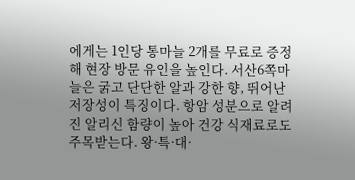에게는 1인당 통마늘 2개를 무료로 증정해 현장 방문 유인을 높인다. 서산6쪽마늘은 굵고 단단한 알과 강한 향, 뛰어난 저장성이 특징이다. 항암 성분으로 알려진 알리신 함량이 높아 건강 식재료로도 주목받는다. 왕·특·대·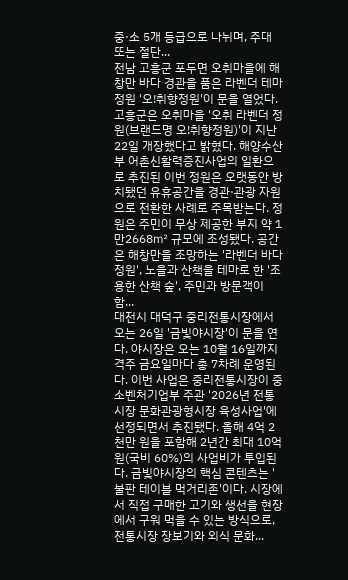중·소 5개 등급으로 나뉘며, 주대 또는 절단...
전남 고흥군 포두면 오취마을에 해창만 바다 경관을 품은 라벤더 테마 정원 '오!취향정원'이 문을 열었다. 고흥군은 오취마을 '오취 라벤더 정원(브랜드명 오!취향정원)'이 지난 22일 개장했다고 밝혔다. 해양수산부 어촌신활력증진사업의 일환으로 추진된 이번 정원은 오랫동안 방치됐던 유휴공간을 경관·관광 자원으로 전환한 사례로 주목받는다. 정원은 주민이 무상 제공한 부지 약 1만2668㎡ 규모에 조성됐다. 공간은 해창만을 조망하는 '라벤더 바다정원', 노을과 산책을 테마로 한 '조용한 산책 숲', 주민과 방문객이 함...
대전시 대덕구 중리전통시장에서 오는 26일 '금빛야시장'이 문을 연다. 야시장은 오는 10월 16일까지 격주 금요일마다 총 7차례 운영된다. 이번 사업은 중리전통시장이 중소벤처기업부 주관 '2026년 전통시장 문화관광형시장 육성사업'에 선정되면서 추진됐다. 올해 4억 2천만 원을 포함해 2년간 최대 10억 원(국비 60%)의 사업비가 투입된다. 금빛야시장의 핵심 콘텐츠는 '불판 테이블 먹거리존'이다. 시장에서 직접 구매한 고기와 생선을 현장에서 구워 먹을 수 있는 방식으로, 전통시장 장보기와 외식 문화...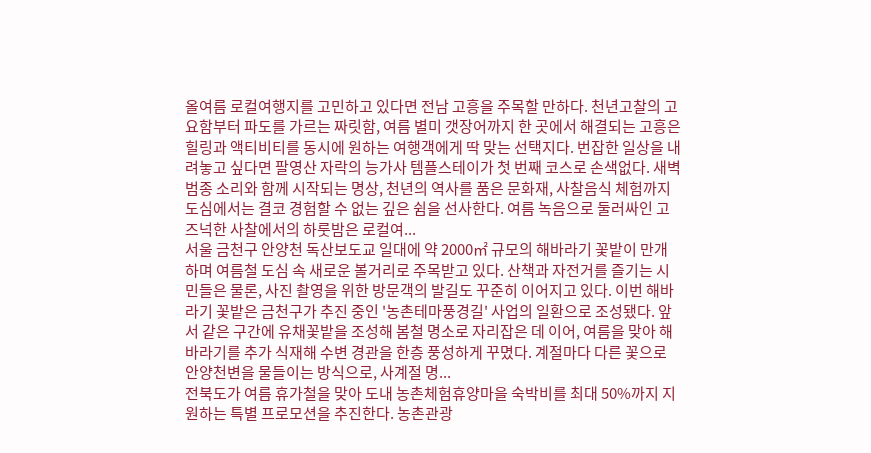올여름 로컬여행지를 고민하고 있다면 전남 고흥을 주목할 만하다. 천년고찰의 고요함부터 파도를 가르는 짜릿함, 여름 별미 갯장어까지 한 곳에서 해결되는 고흥은 힐링과 액티비티를 동시에 원하는 여행객에게 딱 맞는 선택지다. 번잡한 일상을 내려놓고 싶다면 팔영산 자락의 능가사 템플스테이가 첫 번째 코스로 손색없다. 새벽 범종 소리와 함께 시작되는 명상, 천년의 역사를 품은 문화재, 사찰음식 체험까지 도심에서는 결코 경험할 수 없는 깊은 쉼을 선사한다. 여름 녹음으로 둘러싸인 고즈넉한 사찰에서의 하룻밤은 로컬여...
서울 금천구 안양천 독산보도교 일대에 약 2000㎡ 규모의 해바라기 꽃밭이 만개하며 여름철 도심 속 새로운 볼거리로 주목받고 있다. 산책과 자전거를 즐기는 시민들은 물론, 사진 촬영을 위한 방문객의 발길도 꾸준히 이어지고 있다. 이번 해바라기 꽃밭은 금천구가 추진 중인 '농촌테마풍경길' 사업의 일환으로 조성됐다. 앞서 같은 구간에 유채꽃밭을 조성해 봄철 명소로 자리잡은 데 이어, 여름을 맞아 해바라기를 추가 식재해 수변 경관을 한층 풍성하게 꾸몄다. 계절마다 다른 꽃으로 안양천변을 물들이는 방식으로, 사계절 명...
전북도가 여름 휴가철을 맞아 도내 농촌체험휴양마을 숙박비를 최대 50%까지 지원하는 특별 프로모션을 추진한다. 농촌관광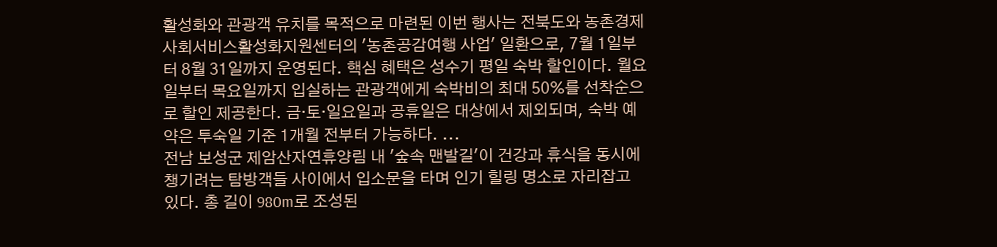활성화와 관광객 유치를 목적으로 마련된 이번 행사는 전북도와 농촌경제사회서비스활성화지원센터의 '농촌공감여행 사업' 일환으로, 7월 1일부터 8월 31일까지 운영된다. 핵심 혜택은 성수기 평일 숙박 할인이다. 월요일부터 목요일까지 입실하는 관광객에게 숙박비의 최대 50%를 선착순으로 할인 제공한다. 금·토·일요일과 공휴일은 대상에서 제외되며, 숙박 예약은 투숙일 기준 1개월 전부터 가능하다. ...
전남 보성군 제암산자연휴양림 내 '숲속 맨발길'이 건강과 휴식을 동시에 챙기려는 탐방객들 사이에서 입소문을 타며 인기 힐링 명소로 자리잡고 있다. 총 길이 980m로 조성된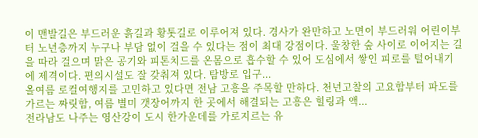이 맨발길은 부드러운 흙길과 황톳길로 이루어져 있다. 경사가 완만하고 노면이 부드러워 어린이부터 노년층까지 누구나 부담 없이 걸을 수 있다는 점이 최대 강점이다. 울창한 숲 사이로 이어지는 길을 따라 걸으며 맑은 공기와 피톤치드를 온몸으로 흡수할 수 있어 도심에서 쌓인 피로를 털어내기에 제격이다. 편의시설도 잘 갖춰져 있다. 탐방로 입구...
올여름 로컬여행지를 고민하고 있다면 전남 고흥을 주목할 만하다. 천년고찰의 고요함부터 파도를 가르는 짜릿함, 여름 별미 갯장어까지 한 곳에서 해결되는 고흥은 힐링과 액...
전라남도 나주는 영산강이 도시 한가운데를 가로지르는 유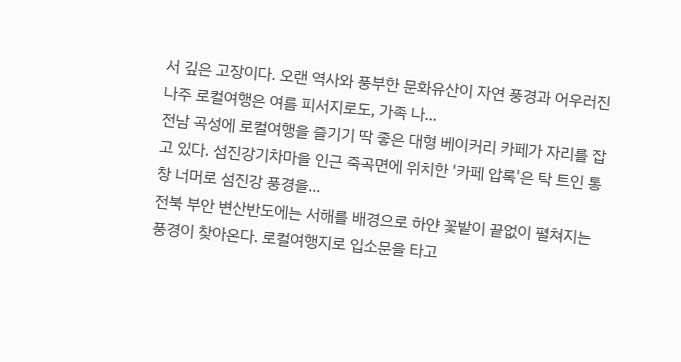서 깊은 고장이다. 오랜 역사와 풍부한 문화유산이 자연 풍경과 어우러진 나주 로컬여행은 여름 피서지로도, 가족 나...
전남 곡성에 로컬여행을 즐기기 딱 좋은 대형 베이커리 카페가 자리를 잡고 있다. 섬진강기차마을 인근 죽곡면에 위치한 '카페 압록'은 탁 트인 통창 너머로 섬진강 풍경을...
전북 부안 변산반도에는 서해를 배경으로 하얀 꽃밭이 끝없이 펼쳐지는 풍경이 찾아온다. 로컬여행지로 입소문을 타고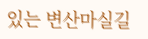있는 변산마실길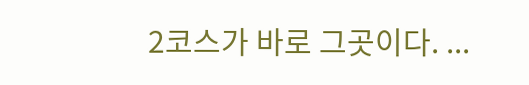2코스가 바로 그곳이다. ...